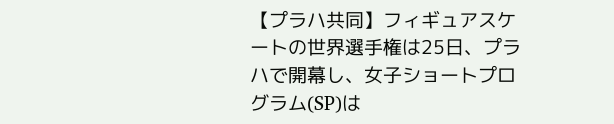【プラハ共同】フィギュアスケートの世界選手権は25日、プラハで開幕し、女子ショートプログラム(SP)は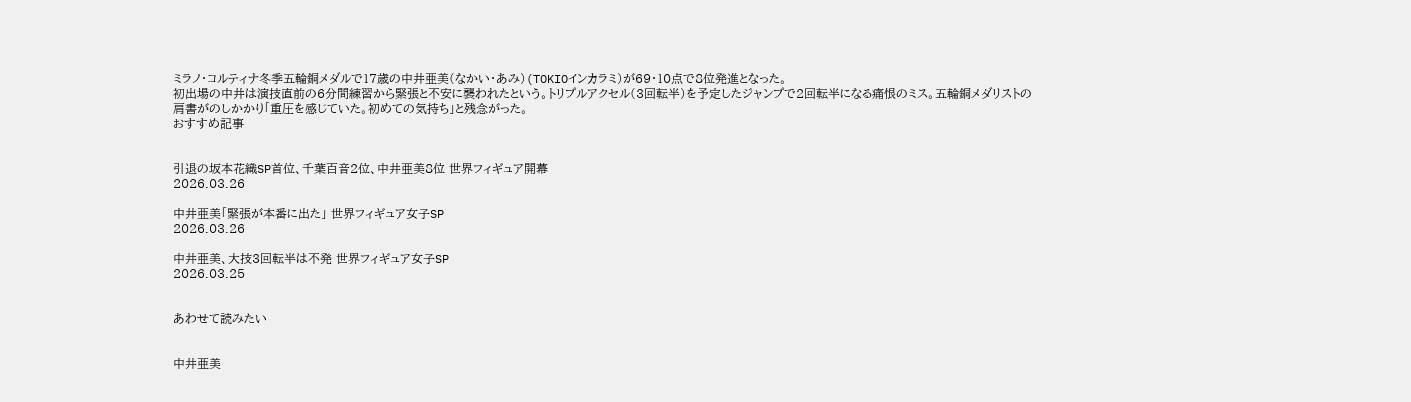ミラノ・コルティナ冬季五輪銅メダルで17歳の中井亜美(なかい・あみ)(TOKIOインカラミ)が69・10点で8位発進となった。
初出場の中井は演技直前の6分間練習から緊張と不安に襲われたという。トリプルアクセル(3回転半)を予定したジャンプで2回転半になる痛恨のミス。五輪銅メダリストの肩書がのしかかり「重圧を感じていた。初めての気持ち」と残念がった。
おすすめ記事


引退の坂本花織SP首位、千葉百音2位、中井亜美8位 世界フィギュア開幕
2026.03.26

中井亜美「緊張が本番に出た」 世界フィギュア女子SP
2026.03.26

中井亜美、大技3回転半は不発 世界フィギュア女子SP
2026.03.25


あわせて読みたい


中井亜美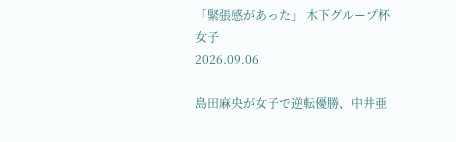「緊張感があった」 木下グループ杯女子
2026.09.06

島田麻央が女子で逆転優勝、中井亜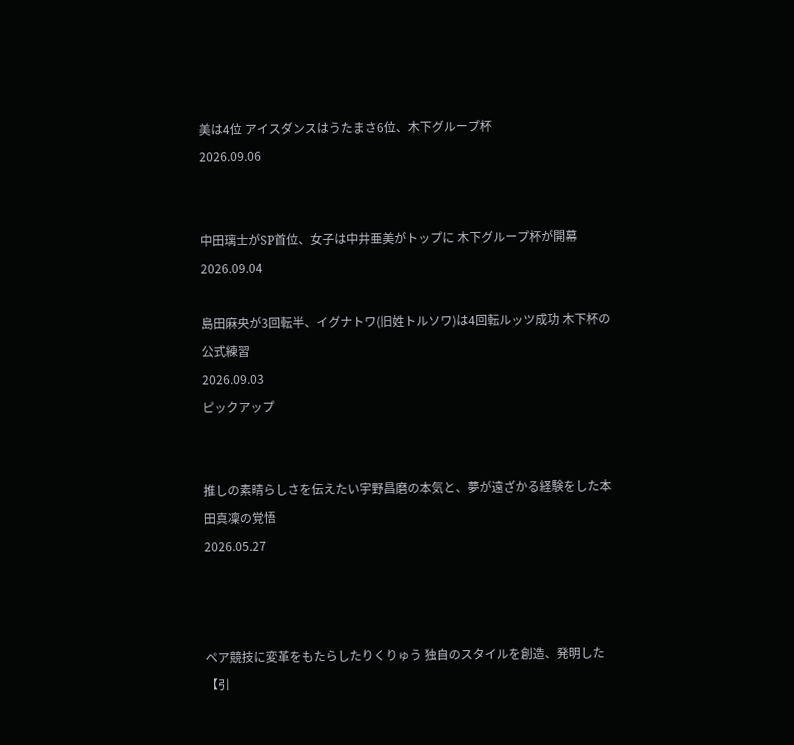美は4位 アイスダンスはうたまさ6位、木下グループ杯
2026.09.06


中田璃士がSP首位、女子は中井亜美がトップに 木下グループ杯が開幕
2026.09.04

島田麻央が3回転半、イグナトワ(旧姓トルソワ)は4回転ルッツ成功 木下杯の公式練習
2026.09.03
ピックアップ


推しの素晴らしさを伝えたい宇野昌磨の本気と、夢が遠ざかる経験をした本田真凜の覚悟
2026.05.27



ペア競技に変革をもたらしたりくりゅう 独自のスタイルを創造、発明した【引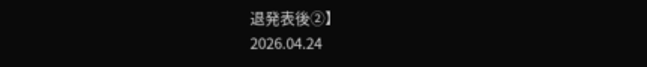退発表後②】
2026.04.24